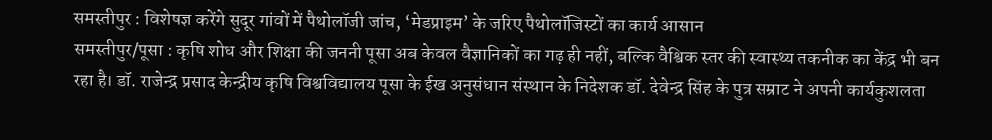समस्तीपुर : विशेषज्ञ करेंगे सुदूर गांवों में पैथोलॉजी जांच, ‘मेडप्राइम’ के जरिए पैथोलॉजिस्टों का कार्य आसान
समस्तीपुर/पूसा : कृषि शोध और शिक्षा की जननी पूसा अब केवल वैज्ञानिकों का गढ़ ही नहीं, बल्कि वैश्विक स्तर की स्वास्थ्य तकनीक का केंद्र भी बन रहा है। डॉ. राजेन्द्र प्रसाद केन्द्रीय कृषि विश्वविद्यालय पूसा के ईख अनुसंधान संस्थान के निदेशक डॉ. देवेन्द्र सिंह के पुत्र सम्राट ने अपनी कार्यकुशलता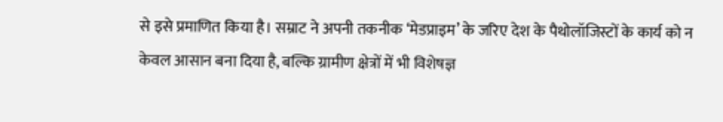से इसे प्रमाणित किया है। सम्राट ने अपनी तकनीक ‘मेडप्राइम’ के जरिए देश के पैथोलॉजिस्टों के कार्य को न केवल आसान बना दिया है, बल्कि ग्रामीण क्षेत्रों में भी विशेषज्ञ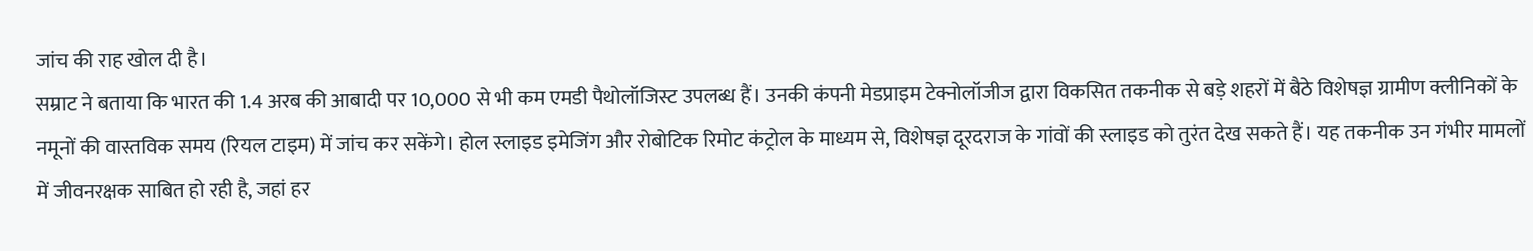जांच की राह खोल दी है।
सम्राट ने बताया कि भारत की 1.4 अरब की आबादी पर 10,000 से भी कम एमडी पैथोलॉजिस्ट उपलब्ध हैं। उनकी कंपनी मेडप्राइम टेक्नोलॉजीज द्वारा विकसित तकनीक से बड़े शहरों में बैठे विशेषज्ञ ग्रामीण क्लीनिकों के नमूनों की वास्तविक समय (रियल टाइम) में जांच कर सकेंगे। होल स्लाइड इमेजिंग और रोबोटिक रिमोट कंट्रोल के माध्यम से, विशेषज्ञ दूरदराज के गांवों की स्लाइड को तुरंत देख सकते हैं। यह तकनीक उन गंभीर मामलों में जीवनरक्षक साबित हो रही है, जहां हर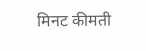मिनट कीमती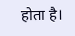होता है।